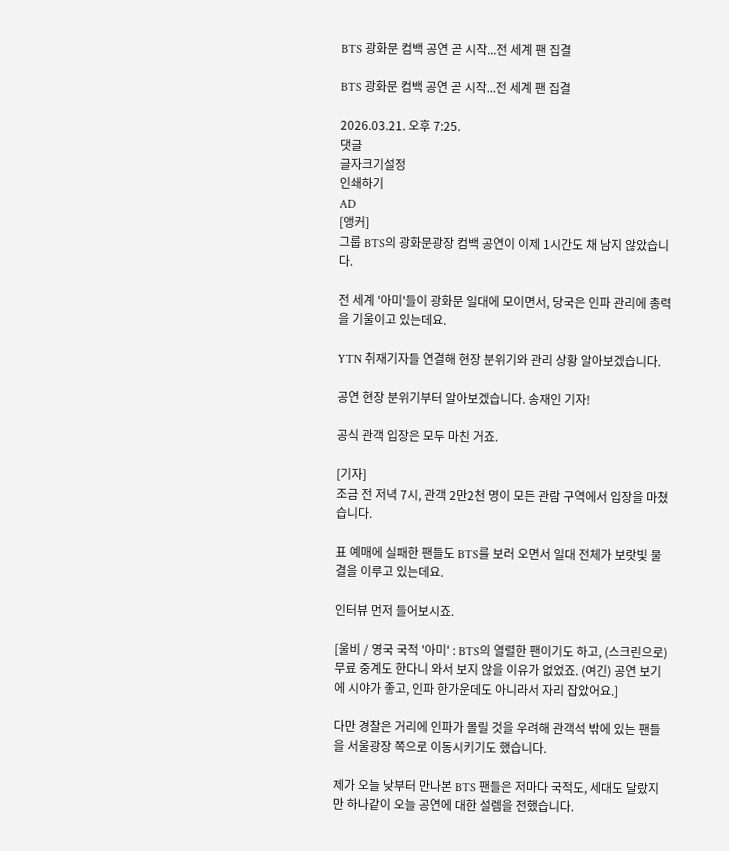BTS 광화문 컴백 공연 곧 시작...전 세계 팬 집결

BTS 광화문 컴백 공연 곧 시작...전 세계 팬 집결

2026.03.21. 오후 7:25.
댓글
글자크기설정
인쇄하기
AD
[앵커]
그룹 BTS의 광화문광장 컴백 공연이 이제 1시간도 채 남지 않았습니다.

전 세계 '아미'들이 광화문 일대에 모이면서, 당국은 인파 관리에 총력을 기울이고 있는데요.

YTN 취재기자들 연결해 현장 분위기와 관리 상황 알아보겠습니다.

공연 현장 분위기부터 알아보겠습니다. 송재인 기자!

공식 관객 입장은 모두 마친 거죠.

[기자]
조금 전 저녁 7시, 관객 2만2천 명이 모든 관람 구역에서 입장을 마쳤습니다.

표 예매에 실패한 팬들도 BTS를 보러 오면서 일대 전체가 보랏빛 물결을 이루고 있는데요.

인터뷰 먼저 들어보시죠.

[울비 / 영국 국적 '아미' : BTS의 열렬한 팬이기도 하고, (스크린으로) 무료 중계도 한다니 와서 보지 않을 이유가 없었죠. (여긴) 공연 보기에 시야가 좋고, 인파 한가운데도 아니라서 자리 잡았어요.]

다만 경찰은 거리에 인파가 몰릴 것을 우려해 관객석 밖에 있는 팬들을 서울광장 쪽으로 이동시키기도 했습니다.

제가 오늘 낮부터 만나본 BTS 팬들은 저마다 국적도, 세대도 달랐지만 하나같이 오늘 공연에 대한 설렘을 전했습니다.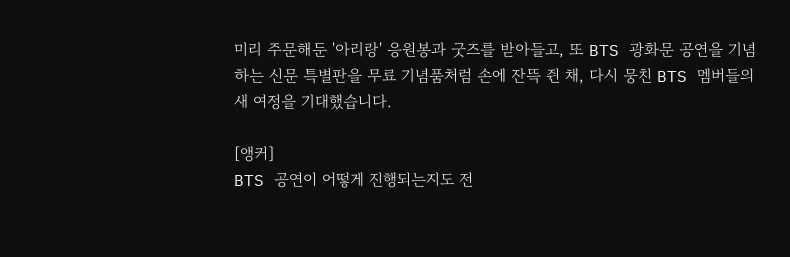미리 주문해둔 '아리랑' 응원봉과 굿즈를 받아들고, 또 BTS 광화문 공연을 기념하는 신문 특별판을 무료 기념품처럼 손에 잔뜩 쥔 채, 다시 뭉친 BTS 멤버들의 새 여정을 기대했습니다.

[앵커]
BTS 공연이 어떻게 진행되는지도 전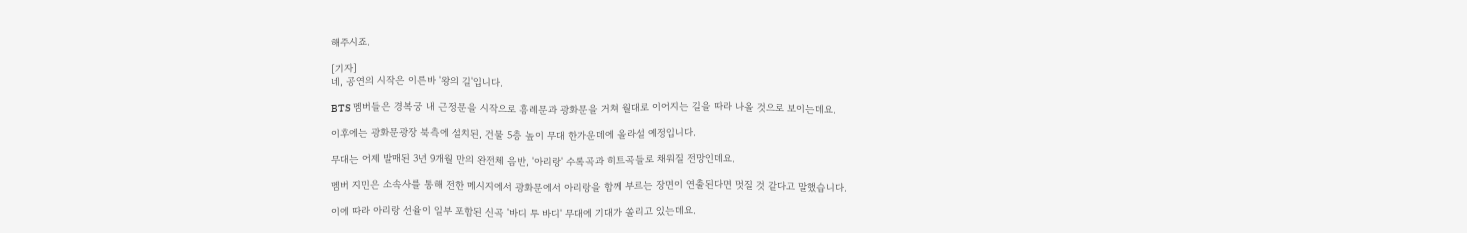해주시죠.

[기자]
네, 공연의 시작은 이른바 '왕의 길'입니다.

BTS 멤버들은 경복궁 내 근정문을 시작으로 흥례문과 광화문을 거쳐 월대로 이어지는 길을 따라 나올 것으로 보이는데요.

이후에는 광화문광장 북측에 설치된, 건물 5층 높이 무대 한가운데에 올라설 예정입니다.

무대는 어제 발매된 3년 9개월 만의 완전체 음반, '아리랑' 수록곡과 히트곡들로 채워질 전망인데요.

멤버 지민은 소속사를 통해 전한 메시지에서 광화문에서 아리랑을 함께 부르는 장면이 연출된다면 멋질 것 같다고 말했습니다.

이에 따라 아리랑 선율이 일부 포함된 신곡 '바디 투 바디' 무대에 기대가 쏠리고 있는데요.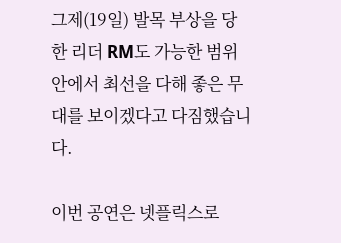그제(19일) 발목 부상을 당한 리더 RM도 가능한 범위 안에서 최선을 다해 좋은 무대를 보이겠다고 다짐했습니다.

이번 공연은 넷플릭스로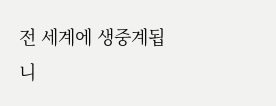전 세계에 생중계됩니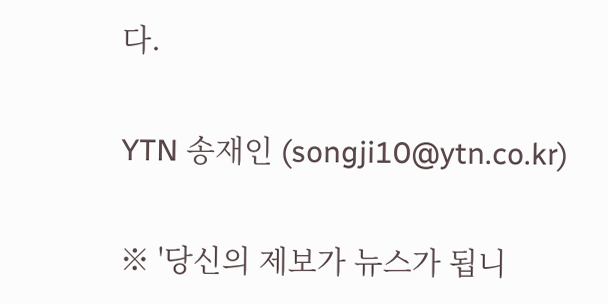다.

YTN 송재인 (songji10@ytn.co.kr)

※ '당신의 제보가 뉴스가 됩니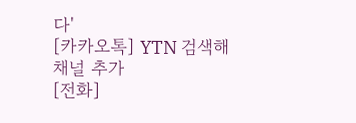다'
[카카오톡] YTN 검색해 채널 추가
[전화]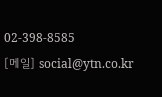02-398-8585
[메일] social@ytn.co.kr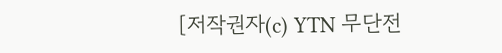[저작권자(c) YTN 무단전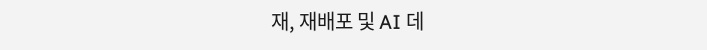재, 재배포 및 AI 데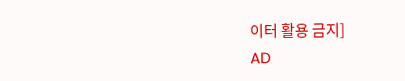이터 활용 금지]
AD